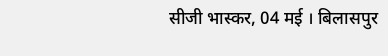सीजी भास्कर, 04 मई । बिलासपुर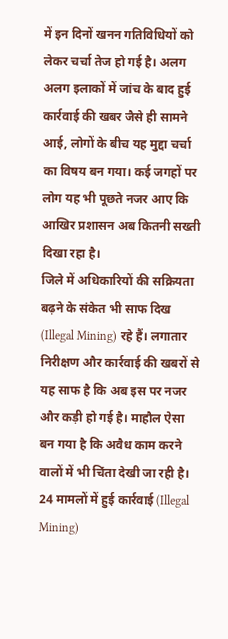में इन दिनों खनन गतिविधियों को लेकर चर्चा तेज हो गई है। अलग अलग इलाकों में जांच के बाद हुई कार्रवाई की खबर जैसे ही सामने आई, लोगों के बीच यह मुद्दा चर्चा का विषय बन गया। कई जगहों पर लोग यह भी पूछते नजर आए कि आखिर प्रशासन अब कितनी सख्ती दिखा रहा है।
जिले में अधिकारियों की सक्रियता बढ़ने के संकेत भी साफ दिख (Illegal Mining) रहे हैं। लगातार निरीक्षण और कार्रवाई की खबरों से यह साफ है कि अब इस पर नजर और कड़ी हो गई है। माहौल ऐसा बन गया है कि अवैध काम करने वालों में भी चिंता देखी जा रही है।
24 मामलों में हुई कार्रवाई (Illegal Mining)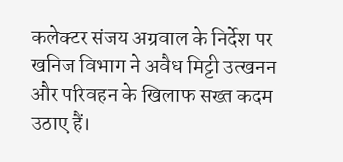कलेक्टर संजय अग्रवाल के निर्देश पर खनिज विभाग ने अवैध मिट्टी उत्खनन और परिवहन के खिलाफ सख्त कदम उठाए हैं।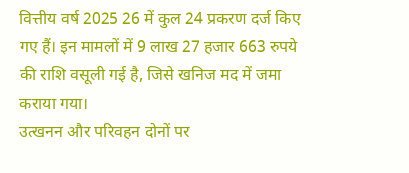वित्तीय वर्ष 2025 26 में कुल 24 प्रकरण दर्ज किए गए हैं। इन मामलों में 9 लाख 27 हजार 663 रुपये की राशि वसूली गई है, जिसे खनिज मद में जमा कराया गया।
उत्खनन और परिवहन दोनों पर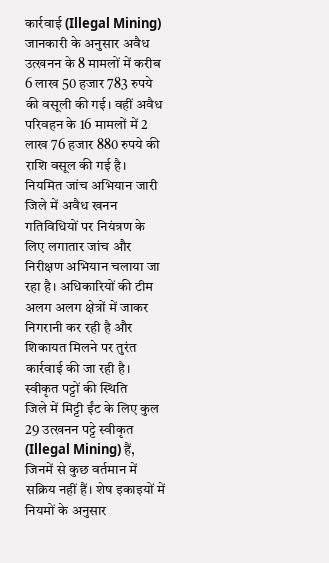कार्रवाई (Illegal Mining)
जानकारी के अनुसार अवैध उत्खनन के 8 मामलों में करीब 6 लाख 50 हजार 783 रुपये की वसूली की गई। वहीं अवैध परिवहन के 16 मामलों में 2 लाख 76 हजार 880 रुपये की राशि वसूल की गई है।
नियमित जांच अभियान जारी
जिले में अवैध खनन गतिविधियों पर नियंत्रण के लिए लगातार जांच और निरीक्षण अभियान चलाया जा रहा है। अधिकारियों की टीम अलग अलग क्षेत्रों में जाकर निगरानी कर रही है और शिकायत मिलने पर तुरंत कार्रवाई की जा रही है।
स्वीकृत पट्टों की स्थिति
जिले में मिट्टी ईंट के लिए कुल 29 उत्खनन पट्टे स्वीकृत (Illegal Mining) हैं, जिनमें से कुछ वर्तमान में सक्रिय नहीं हैं। शेष इकाइयों में नियमों के अनुसार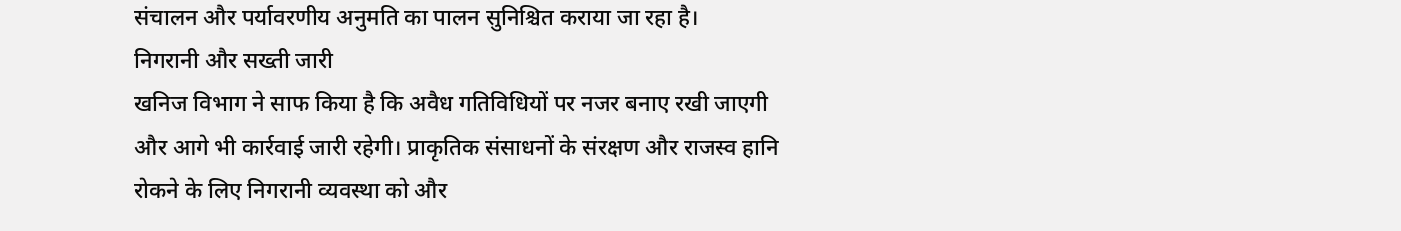संचालन और पर्यावरणीय अनुमति का पालन सुनिश्चित कराया जा रहा है।
निगरानी और सख्ती जारी
खनिज विभाग ने साफ किया है कि अवैध गतिविधियों पर नजर बनाए रखी जाएगी और आगे भी कार्रवाई जारी रहेगी। प्राकृतिक संसाधनों के संरक्षण और राजस्व हानि रोकने के लिए निगरानी व्यवस्था को और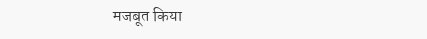मजबूत किया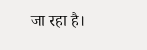जा रहा है।